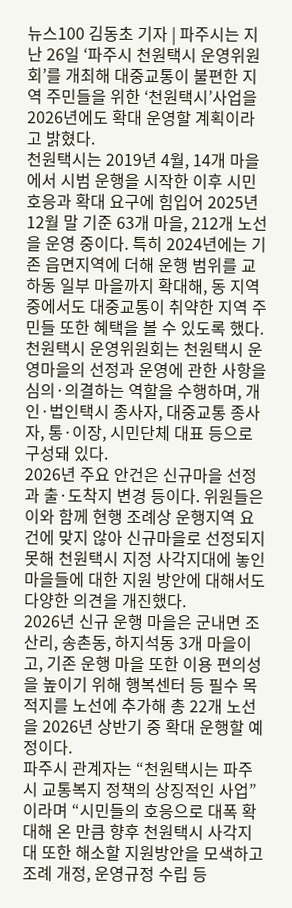뉴스100 김동초 기자 | 파주시는 지난 26일 ‘파주시 천원택시 운영위원회’를 개최해 대중교통이 불편한 지역 주민들을 위한 ‘천원택시’사업을 2026년에도 확대 운영할 계획이라고 밝혔다.
천원택시는 2019년 4월, 14개 마을에서 시범 운행을 시작한 이후 시민 호응과 확대 요구에 힘입어 2025년 12월 말 기준 63개 마을, 212개 노선을 운영 중이다. 특히 2024년에는 기존 읍면지역에 더해 운행 범위를 교하동 일부 마을까지 확대해, 동 지역 중에서도 대중교통이 취약한 지역 주민들 또한 혜택을 볼 수 있도록 했다.
천원택시 운영위원회는 천원택시 운영마을의 선정과 운영에 관한 사항을 심의·의결하는 역할을 수행하며, 개인·법인택시 종사자, 대중교통 종사자, 통·이장, 시민단체 대표 등으로 구성돼 있다.
2026년 주요 안건은 신규마을 선정과 출·도착지 변경 등이다. 위원들은 이와 함께 현행 조례상 운행지역 요건에 맞지 않아 신규마을로 선정되지 못해 천원택시 지정 사각지대에 놓인 마을들에 대한 지원 방안에 대해서도 다양한 의견을 개진했다.
2026년 신규 운행 마을은 군내면 조산리, 송촌동, 하지석동 3개 마을이고, 기존 운행 마을 또한 이용 편의성을 높이기 위해 행복센터 등 필수 목적지를 노선에 추가해 총 22개 노선을 2026년 상반기 중 확대 운행할 예정이다.
파주시 관계자는 “천원택시는 파주시 교통복지 정책의 상징적인 사업”이라며 “시민들의 호응으로 대폭 확대해 온 만큼 향후 천원택시 사각지대 또한 해소할 지원방안을 모색하고 조례 개정, 운영규정 수립 등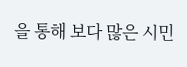을 통해 보다 많은 시민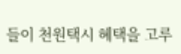들이 천원택시 혜택을 고루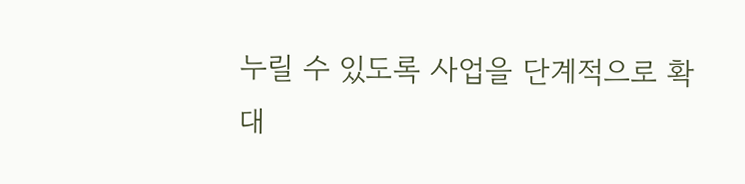누릴 수 있도록 사업을 단계적으로 확대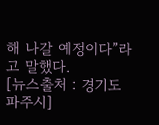해 나갈 예정이다”라고 말했다.
[뉴스출처 : 경기도 파주시]